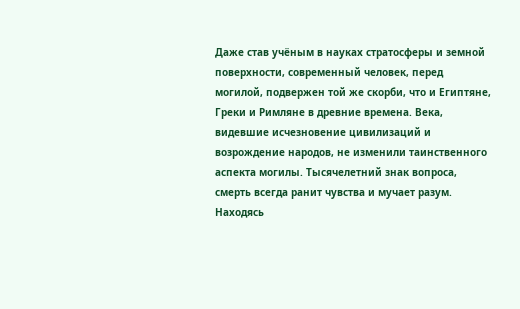Даже став учёным в науках стратосферы и земной поверхности, современный человек, перед могилой, подвержен той же скорби, что и Египтяне, Греки и Римляне в древние времена. Века, видевшие исчезновение цивилизаций и возрождение народов, не изменили таинственного аспекта могилы. Тысячелетний знак вопроса, смерть всегда ранит чувства и мучает разум.
Находясь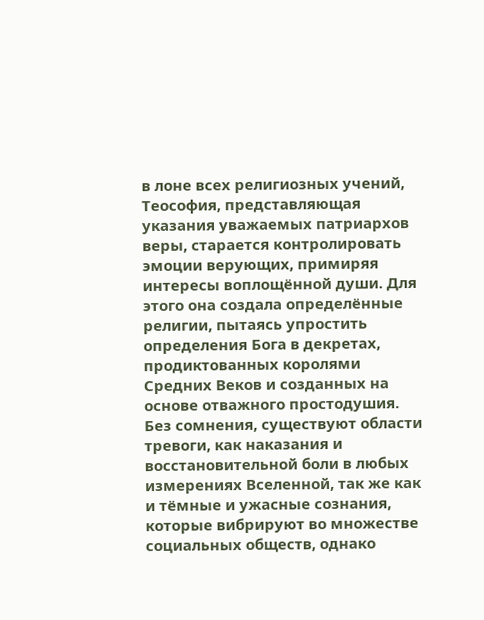в лоне всех религиозных учений, Теософия, представляющая указания уважаемых патриархов веры, старается контролировать эмоции верующих, примиряя интересы воплощённой души. Для этого она создала определённые религии, пытаясь упростить определения Бога в декретах, продиктованных королями Средних Веков и созданных на основе отважного простодушия.
Без сомнения, существуют области тревоги, как наказания и восстановительной боли в любых измерениях Вселенной, так же как и тёмные и ужасные сознания, которые вибрируют во множестве социальных обществ, однако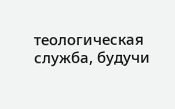теологическая служба, будучи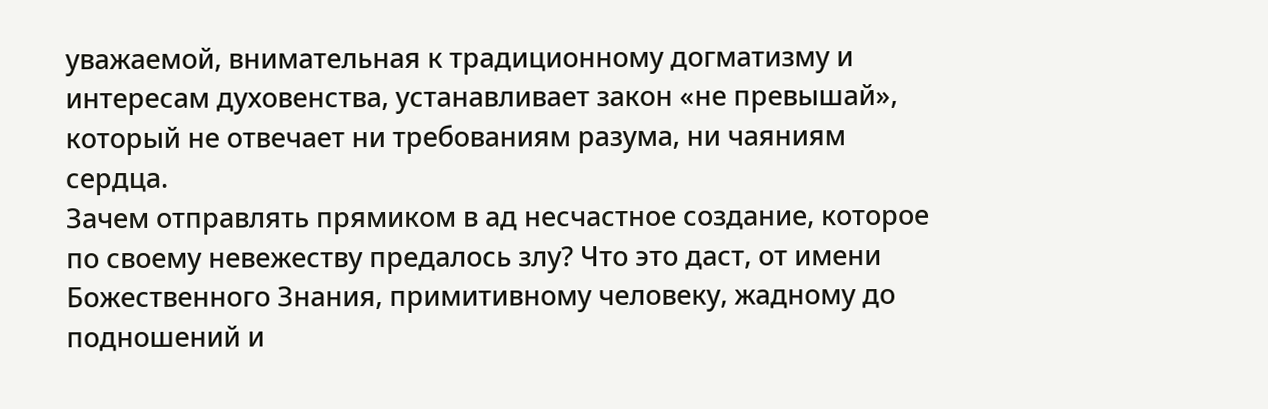уважаемой, внимательная к традиционному догматизму и интересам духовенства, устанавливает закон «не превышай», который не отвечает ни требованиям разума, ни чаяниям сердца.
Зачем отправлять прямиком в ад несчастное создание, которое по своему невежеству предалось злу? Что это даст, от имени Божественного Знания, примитивному человеку, жадному до подношений и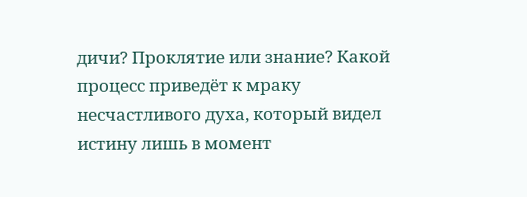дичи? Проклятие или знание? Какой процесс приведёт к мраку несчастливого духа, который видел истину лишь в момент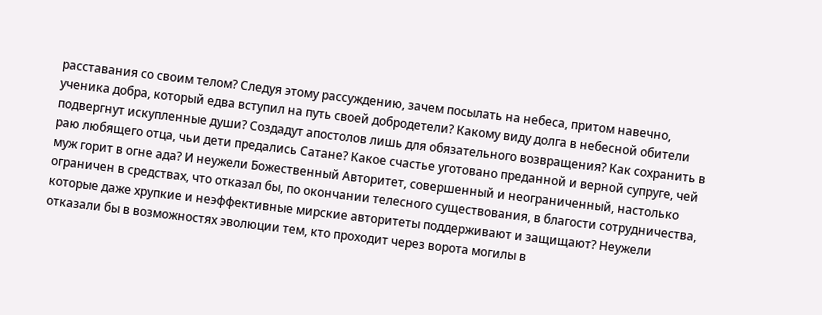расставания со своим телом? Следуя этому рассуждению, зачем посылать на небеса, притом навечно, ученика добра, который едва вступил на путь своей добродетели? Какому виду долга в небесной обители подвергнут искупленные души? Создадут апостолов лишь для обязательного возвращения? Как сохранить в раю любящего отца, чьи дети предались Сатане? Какое счастье уготовано преданной и верной супруге, чей муж горит в огне ада? И неужели Божественный Авторитет, совершенный и неограниченный, настолько ограничен в средствах, что отказал бы, по окончании телесного существования, в благости сотрудничества, которые даже хрупкие и неэффективные мирские авторитеты поддерживают и защищают? Неужели отказали бы в возможностях эволюции тем, кто проходит через ворота могилы в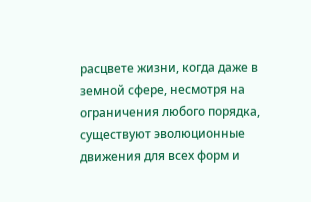расцвете жизни, когда даже в земной сфере, несмотря на ограничения любого порядка, существуют эволюционные движения для всех форм и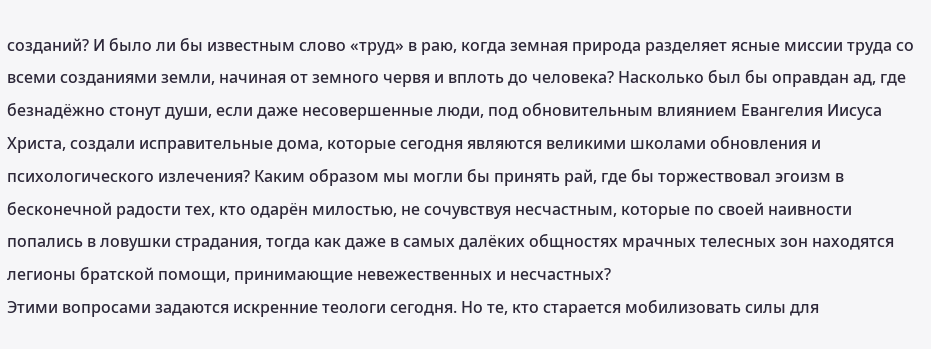созданий? И было ли бы известным слово «труд» в раю, когда земная природа разделяет ясные миссии труда со всеми созданиями земли, начиная от земного червя и вплоть до человека? Насколько был бы оправдан ад, где безнадёжно стонут души, если даже несовершенные люди, под обновительным влиянием Евангелия Иисуса Христа, создали исправительные дома, которые сегодня являются великими школами обновления и психологического излечения? Каким образом мы могли бы принять рай, где бы торжествовал эгоизм в бесконечной радости тех, кто одарён милостью, не сочувствуя несчастным, которые по своей наивности попались в ловушки страдания, тогда как даже в самых далёких общностях мрачных телесных зон находятся легионы братской помощи, принимающие невежественных и несчастных?
Этими вопросами задаются искренние теологи сегодня. Но те, кто старается мобилизовать силы для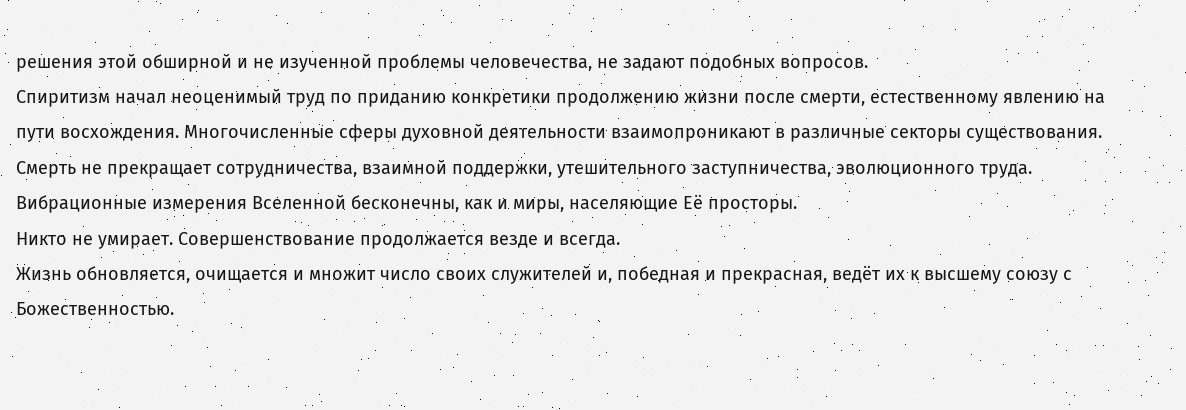решения этой обширной и не изученной проблемы человечества, не задают подобных вопросов.
Спиритизм начал неоценимый труд по приданию конкретики продолжению жизни после смерти, естественному явлению на пути восхождения. Многочисленные сферы духовной деятельности взаимопроникают в различные секторы существования. Смерть не прекращает сотрудничества, взаимной поддержки, утешительного заступничества, эволюционного труда. Вибрационные измерения Вселенной бесконечны, как и миры, населяющие Её просторы.
Никто не умирает. Совершенствование продолжается везде и всегда.
Жизнь обновляется, очищается и множит число своих служителей и, победная и прекрасная, ведёт их к высшему союзу с Божественностью.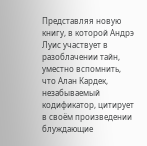Представляя новую книгу, в которой Андрэ Луис участвует в разоблачении тайн, уместно вспомнить, что Алан Кардек, незабываемый кодификатор, цитирует в своём произведении блуждающие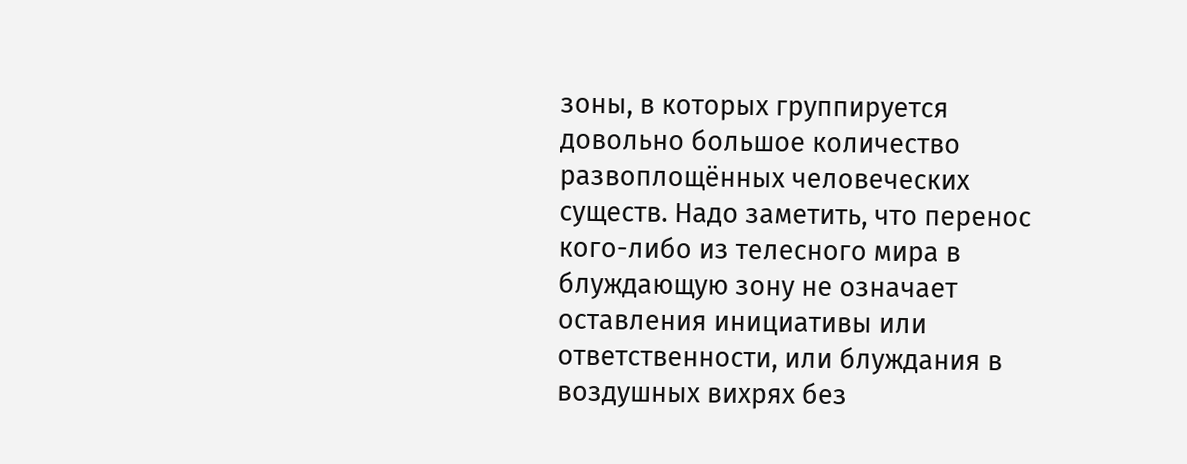зоны, в которых группируется довольно большое количество развоплощённых человеческих существ. Надо заметить, что перенос кого-либо из телесного мира в блуждающую зону не означает оставления инициативы или ответственности, или блуждания в воздушных вихрях без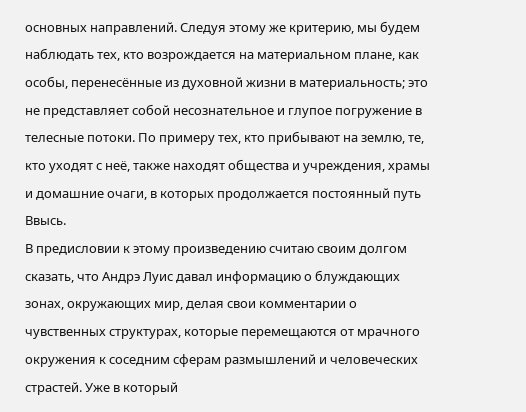основных направлений. Следуя этому же критерию, мы будем наблюдать тех, кто возрождается на материальном плане, как особы, перенесённые из духовной жизни в материальность; это не представляет собой несознательное и глупое погружение в телесные потоки. По примеру тех, кто прибывают на землю, те, кто уходят с неё, также находят общества и учреждения, храмы и домашние очаги, в которых продолжается постоянный путь Ввысь.
В предисловии к этому произведению считаю своим долгом сказать, что Андрэ Луис давал информацию о блуждающих зонах, окружающих мир, делая свои комментарии о чувственных структурах, которые перемещаются от мрачного окружения к соседним сферам размышлений и человеческих страстей. Уже в который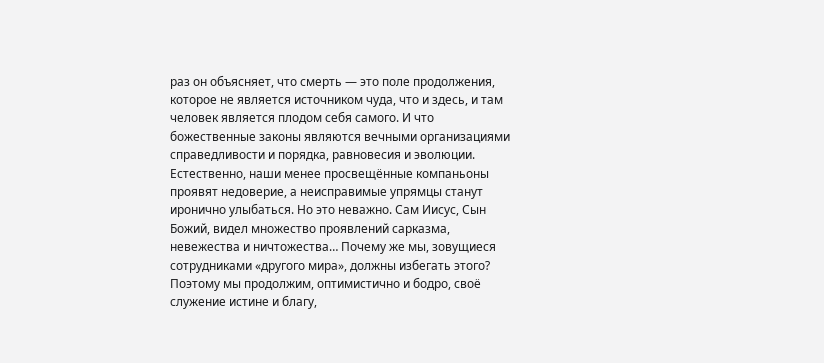раз он объясняет, что смерть — это поле продолжения, которое не является источником чуда, что и здесь, и там человек является плодом себя самого. И что божественные законы являются вечными организациями справедливости и порядка, равновесия и эволюции.
Естественно, наши менее просвещённые компаньоны проявят недоверие, а неисправимые упрямцы станут иронично улыбаться. Но это неважно. Сам Иисус, Сын Божий, видел множество проявлений сарказма, невежества и ничтожества… Почему же мы, зовущиеся сотрудниками «другого мира», должны избегать этого?
Поэтому мы продолжим, оптимистично и бодро, своё служение истине и благу,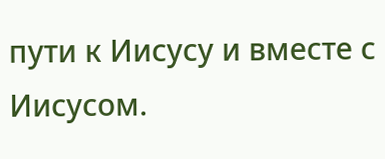пути к Иисусу и вместе с Иисусом.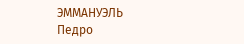ЭММАНУЭЛЬ
Педро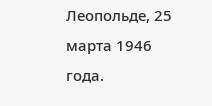Леопольде, 25 марта 1946 года.